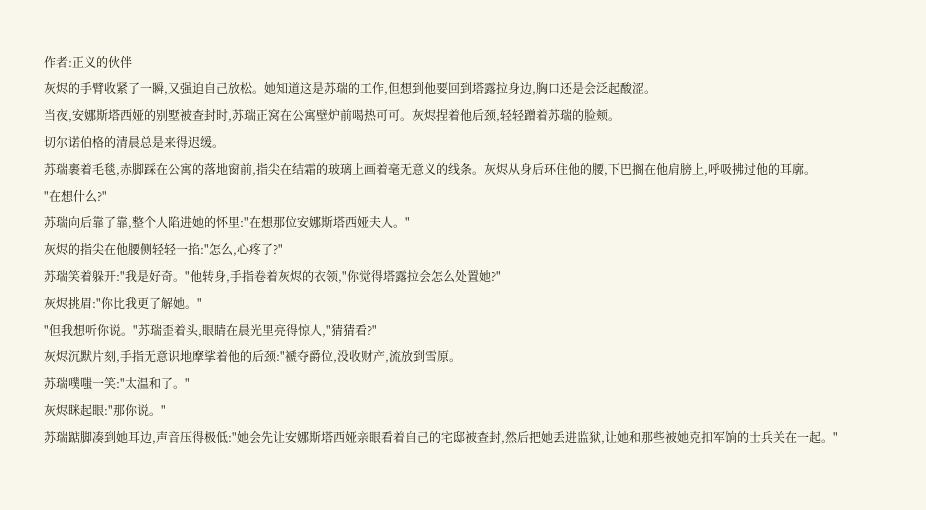作者:正义的伙伴
灰烬的手臂收紧了一瞬,又强迫自己放松。她知道这是苏瑞的工作,但想到他要回到塔露拉身边,胸口还是会泛起酸涩。
当夜,安娜斯塔西娅的别墅被查封时,苏瑞正窝在公寓壁炉前喝热可可。灰烬捏着他后颈,轻轻蹭着苏瑞的脸颊。
切尔诺伯格的清晨总是来得迟缓。
苏瑞裹着毛毯,赤脚踩在公寓的落地窗前,指尖在结霜的玻璃上画着毫无意义的线条。灰烬从身后环住他的腰,下巴搁在他肩膀上,呼吸拂过他的耳廓。
"在想什么?"
苏瑞向后靠了靠,整个人陷进她的怀里:"在想那位安娜斯塔西娅夫人。"
灰烬的指尖在他腰侧轻轻一掐:"怎么,心疼了?"
苏瑞笑着躲开:"我是好奇。"他转身,手指卷着灰烬的衣领,"你觉得塔露拉会怎么处置她?"
灰烬挑眉:"你比我更了解她。"
"但我想听你说。"苏瑞歪着头,眼睛在晨光里亮得惊人,"猜猜看?"
灰烬沉默片刻,手指无意识地摩挲着他的后颈:"褫夺爵位,没收财产,流放到雪原。
苏瑞噗嗤一笑:"太温和了。"
灰烬眯起眼:"那你说。"
苏瑞踮脚凑到她耳边,声音压得极低:"她会先让安娜斯塔西娅亲眼看着自己的宅邸被查封,然后把她丢进监狱,让她和那些被她克扣军饷的士兵关在一起。"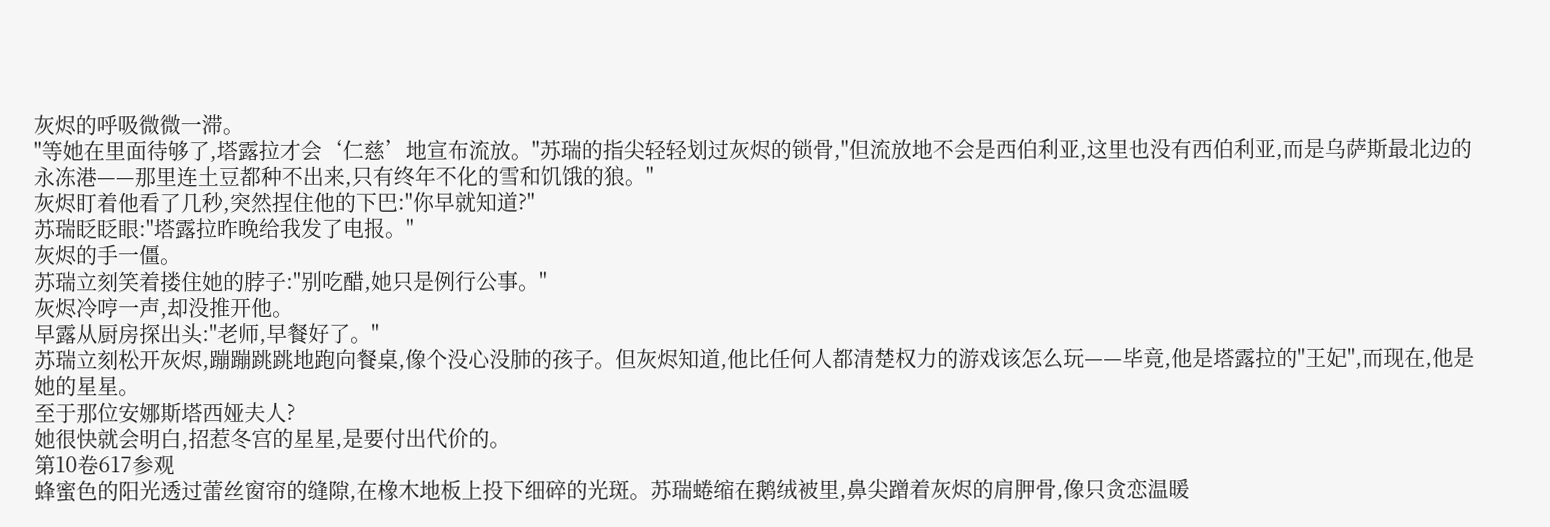灰烬的呼吸微微一滞。
"等她在里面待够了,塔露拉才会‘仁慈’地宣布流放。"苏瑞的指尖轻轻划过灰烬的锁骨,"但流放地不会是西伯利亚,这里也没有西伯利亚,而是乌萨斯最北边的永冻港——那里连土豆都种不出来,只有终年不化的雪和饥饿的狼。"
灰烬盯着他看了几秒,突然捏住他的下巴:"你早就知道?"
苏瑞眨眨眼:"塔露拉昨晚给我发了电报。"
灰烬的手一僵。
苏瑞立刻笑着搂住她的脖子:"别吃醋,她只是例行公事。"
灰烬冷哼一声,却没推开他。
早露从厨房探出头:"老师,早餐好了。"
苏瑞立刻松开灰烬,蹦蹦跳跳地跑向餐桌,像个没心没肺的孩子。但灰烬知道,他比任何人都清楚权力的游戏该怎么玩——毕竟,他是塔露拉的"王妃",而现在,他是她的星星。
至于那位安娜斯塔西娅夫人?
她很快就会明白,招惹冬宫的星星,是要付出代价的。
第10卷617参观
蜂蜜色的阳光透过蕾丝窗帘的缝隙,在橡木地板上投下细碎的光斑。苏瑞蜷缩在鹅绒被里,鼻尖蹭着灰烬的肩胛骨,像只贪恋温暖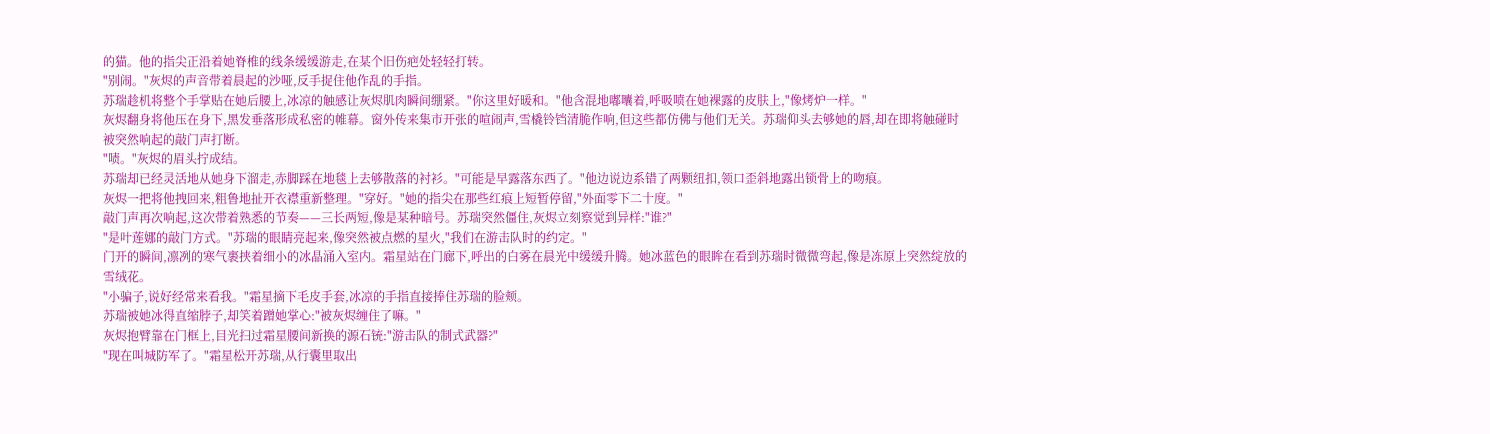的猫。他的指尖正沿着她脊椎的线条缓缓游走,在某个旧伤疤处轻轻打转。
"别闹。"灰烬的声音带着晨起的沙哑,反手捉住他作乱的手指。
苏瑞趁机将整个手掌贴在她后腰上,冰凉的触感让灰烬肌肉瞬间绷紧。"你这里好暖和。"他含混地嘟囔着,呼吸喷在她裸露的皮肤上,"像烤炉一样。"
灰烬翻身将他压在身下,黑发垂落形成私密的帷幕。窗外传来集市开张的喧闹声,雪橇铃铛清脆作响,但这些都仿佛与他们无关。苏瑞仰头去够她的唇,却在即将触碰时被突然响起的敲门声打断。
"啧。"灰烬的眉头拧成结。
苏瑞却已经灵活地从她身下溜走,赤脚踩在地毯上去够散落的衬衫。"可能是早露落东西了。"他边说边系错了两颗纽扣,领口歪斜地露出锁骨上的吻痕。
灰烬一把将他拽回来,粗鲁地扯开衣襟重新整理。"穿好。"她的指尖在那些红痕上短暂停留,"外面零下二十度。"
敲门声再次响起,这次带着熟悉的节奏——三长两短,像是某种暗号。苏瑞突然僵住,灰烬立刻察觉到异样:"谁?"
"是叶莲娜的敲门方式。"苏瑞的眼睛亮起来,像突然被点燃的星火,"我们在游击队时的约定。"
门开的瞬间,凛冽的寒气裹挟着细小的冰晶涌入室内。霜星站在门廊下,呼出的白雾在晨光中缓缓升腾。她冰蓝色的眼眸在看到苏瑞时微微弯起,像是冻原上突然绽放的雪绒花。
"小骗子,说好经常来看我。"霜星摘下毛皮手套,冰凉的手指直接捧住苏瑞的脸颊。
苏瑞被她冰得直缩脖子,却笑着蹭她掌心:"被灰烬缠住了嘛。"
灰烬抱臂靠在门框上,目光扫过霜星腰间新换的源石铳:"游击队的制式武器?"
"现在叫城防军了。"霜星松开苏瑞,从行囊里取出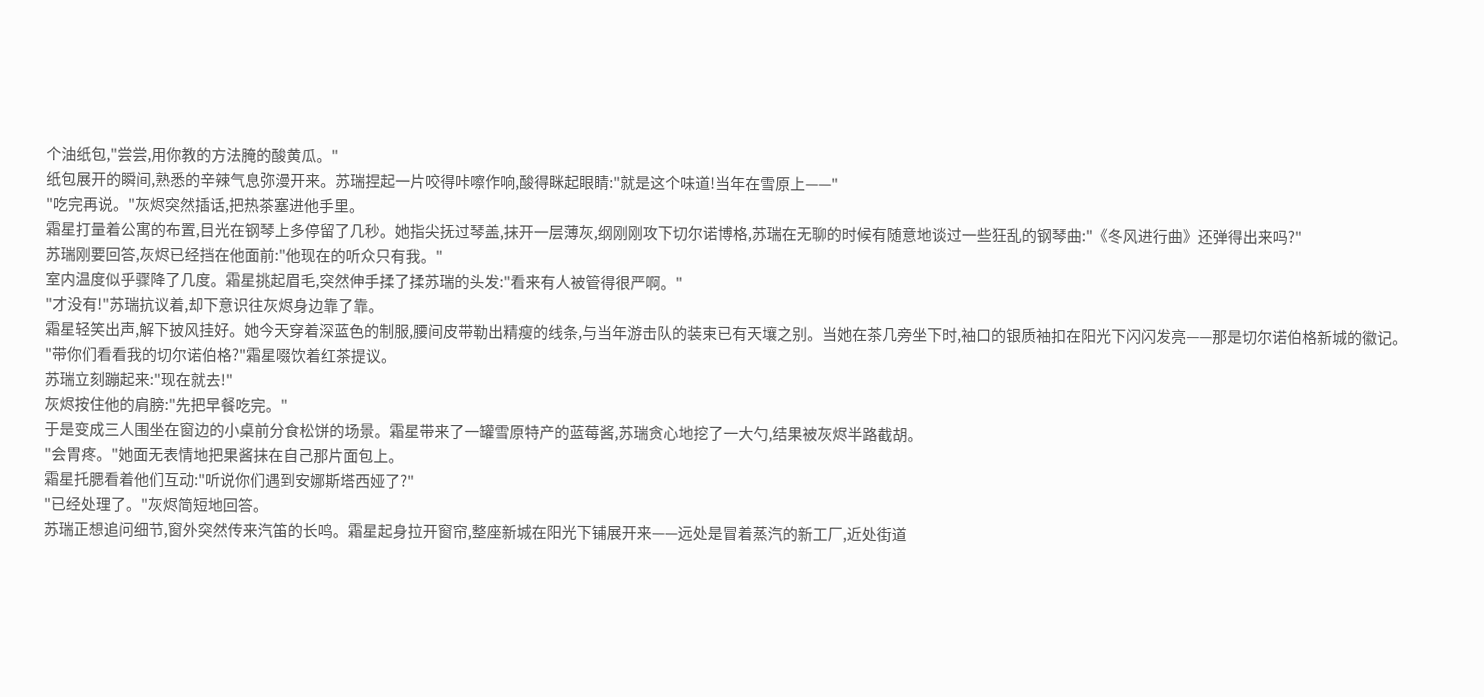个油纸包,"尝尝,用你教的方法腌的酸黄瓜。"
纸包展开的瞬间,熟悉的辛辣气息弥漫开来。苏瑞捏起一片咬得咔嚓作响,酸得眯起眼睛:"就是这个味道!当年在雪原上——"
"吃完再说。"灰烬突然插话,把热茶塞进他手里。
霜星打量着公寓的布置,目光在钢琴上多停留了几秒。她指尖抚过琴盖,抹开一层薄灰,纲刚刚攻下切尔诺博格,苏瑞在无聊的时候有随意地谈过一些狂乱的钢琴曲:"《冬风进行曲》还弹得出来吗?"
苏瑞刚要回答,灰烬已经挡在他面前:"他现在的听众只有我。"
室内温度似乎骤降了几度。霜星挑起眉毛,突然伸手揉了揉苏瑞的头发:"看来有人被管得很严啊。"
"才没有!"苏瑞抗议着,却下意识往灰烬身边靠了靠。
霜星轻笑出声,解下披风挂好。她今天穿着深蓝色的制服,腰间皮带勒出精瘦的线条,与当年游击队的装束已有天壤之别。当她在茶几旁坐下时,袖口的银质袖扣在阳光下闪闪发亮——那是切尔诺伯格新城的徽记。
"带你们看看我的切尔诺伯格?"霜星啜饮着红茶提议。
苏瑞立刻蹦起来:"现在就去!"
灰烬按住他的肩膀:"先把早餐吃完。"
于是变成三人围坐在窗边的小桌前分食松饼的场景。霜星带来了一罐雪原特产的蓝莓酱,苏瑞贪心地挖了一大勺,结果被灰烬半路截胡。
"会胃疼。"她面无表情地把果酱抹在自己那片面包上。
霜星托腮看着他们互动:"听说你们遇到安娜斯塔西娅了?"
"已经处理了。"灰烬简短地回答。
苏瑞正想追问细节,窗外突然传来汽笛的长鸣。霜星起身拉开窗帘,整座新城在阳光下铺展开来——远处是冒着蒸汽的新工厂,近处街道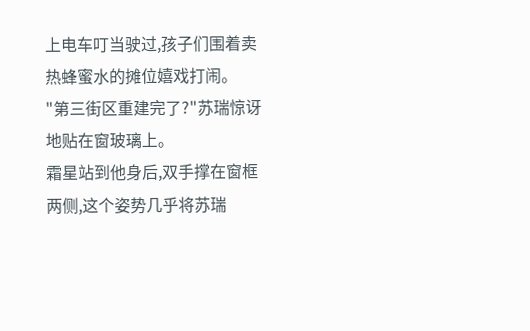上电车叮当驶过,孩子们围着卖热蜂蜜水的摊位嬉戏打闹。
"第三街区重建完了?"苏瑞惊讶地贴在窗玻璃上。
霜星站到他身后,双手撑在窗框两侧,这个姿势几乎将苏瑞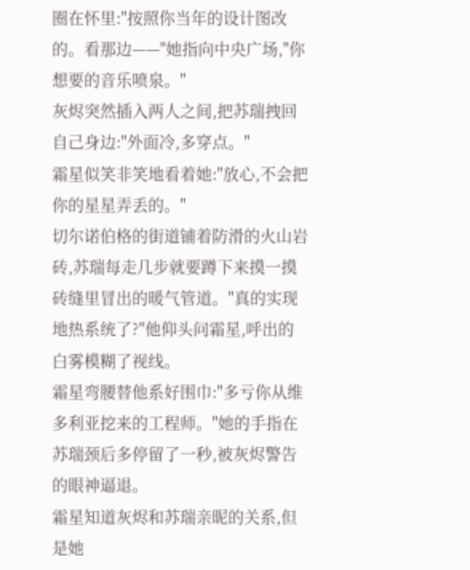圈在怀里:"按照你当年的设计图改的。看那边——"她指向中央广场,"你想要的音乐喷泉。"
灰烬突然插入两人之间,把苏瑞拽回自己身边:"外面冷,多穿点。"
霜星似笑非笑地看着她:"放心,不会把你的星星弄丢的。"
切尔诺伯格的街道铺着防滑的火山岩砖,苏瑞每走几步就要蹲下来摸一摸砖缝里冒出的暖气管道。"真的实现地热系统了?"他仰头问霜星,呼出的白雾模糊了视线。
霜星弯腰替他系好围巾:"多亏你从维多利亚挖来的工程师。"她的手指在苏瑞颈后多停留了一秒,被灰烬警告的眼神逼退。
霜星知道灰烬和苏瑞亲昵的关系,但是她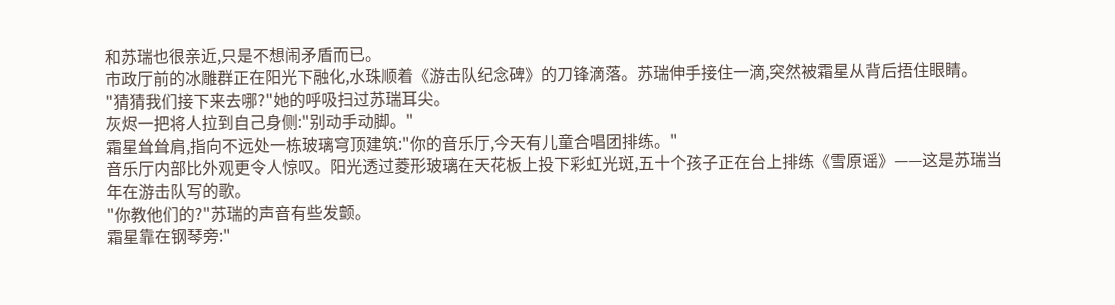和苏瑞也很亲近,只是不想闹矛盾而已。
市政厅前的冰雕群正在阳光下融化,水珠顺着《游击队纪念碑》的刀锋滴落。苏瑞伸手接住一滴,突然被霜星从背后捂住眼睛。
"猜猜我们接下来去哪?"她的呼吸扫过苏瑞耳尖。
灰烬一把将人拉到自己身侧:"别动手动脚。"
霜星耸耸肩,指向不远处一栋玻璃穹顶建筑:"你的音乐厅,今天有儿童合唱团排练。"
音乐厅内部比外观更令人惊叹。阳光透过菱形玻璃在天花板上投下彩虹光斑,五十个孩子正在台上排练《雪原谣》——这是苏瑞当年在游击队写的歌。
"你教他们的?"苏瑞的声音有些发颤。
霜星靠在钢琴旁:"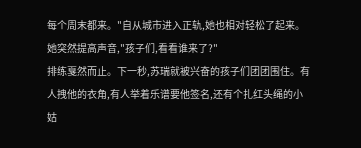每个周末都来。"自从城市进入正轨,她也相对轻松了起来。
她突然提高声音,"孩子们,看看谁来了?"
排练戛然而止。下一秒,苏瑞就被兴奋的孩子们团团围住。有人拽他的衣角,有人举着乐谱要他签名,还有个扎红头绳的小姑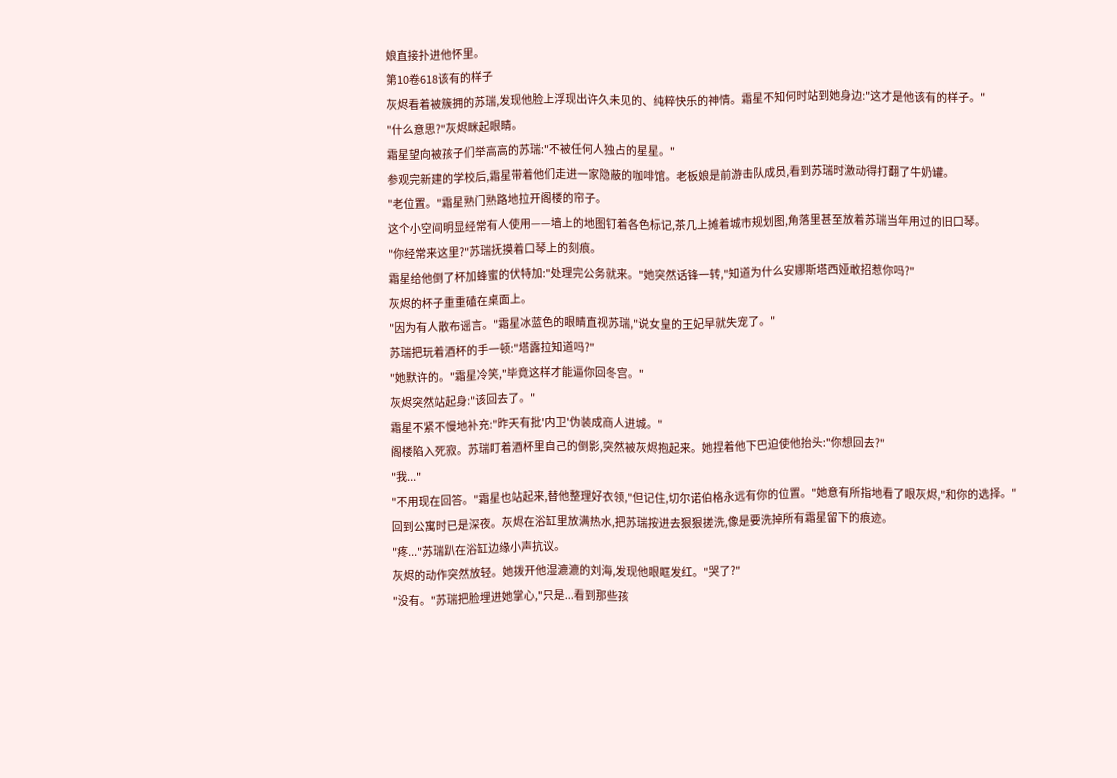娘直接扑进他怀里。
第10卷618该有的样子
灰烬看着被簇拥的苏瑞,发现他脸上浮现出许久未见的、纯粹快乐的神情。霜星不知何时站到她身边:"这才是他该有的样子。"
"什么意思?"灰烬眯起眼睛。
霜星望向被孩子们举高高的苏瑞:"不被任何人独占的星星。"
参观完新建的学校后,霜星带着他们走进一家隐蔽的咖啡馆。老板娘是前游击队成员,看到苏瑞时激动得打翻了牛奶罐。
"老位置。"霜星熟门熟路地拉开阁楼的帘子。
这个小空间明显经常有人使用——墙上的地图钉着各色标记,茶几上摊着城市规划图,角落里甚至放着苏瑞当年用过的旧口琴。
"你经常来这里?"苏瑞抚摸着口琴上的刻痕。
霜星给他倒了杯加蜂蜜的伏特加:"处理完公务就来。"她突然话锋一转,"知道为什么安娜斯塔西娅敢招惹你吗?"
灰烬的杯子重重磕在桌面上。
"因为有人散布谣言。"霜星冰蓝色的眼睛直视苏瑞,"说女皇的王妃早就失宠了。"
苏瑞把玩着酒杯的手一顿:"塔露拉知道吗?"
"她默许的。"霜星冷笑,"毕竟这样才能逼你回冬宫。"
灰烬突然站起身:"该回去了。"
霜星不紧不慢地补充:"昨天有批'内卫'伪装成商人进城。"
阁楼陷入死寂。苏瑞盯着酒杯里自己的倒影,突然被灰烬抱起来。她捏着他下巴迫使他抬头:"你想回去?"
"我..."
"不用现在回答。"霜星也站起来,替他整理好衣领,"但记住,切尔诺伯格永远有你的位置。"她意有所指地看了眼灰烬,"和你的选择。"
回到公寓时已是深夜。灰烬在浴缸里放满热水,把苏瑞按进去狠狠搓洗,像是要洗掉所有霜星留下的痕迹。
"疼..."苏瑞趴在浴缸边缘小声抗议。
灰烬的动作突然放轻。她拨开他湿漉漉的刘海,发现他眼眶发红。"哭了?"
"没有。"苏瑞把脸埋进她掌心,"只是...看到那些孩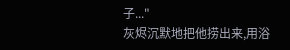子..."
灰烬沉默地把他捞出来,用浴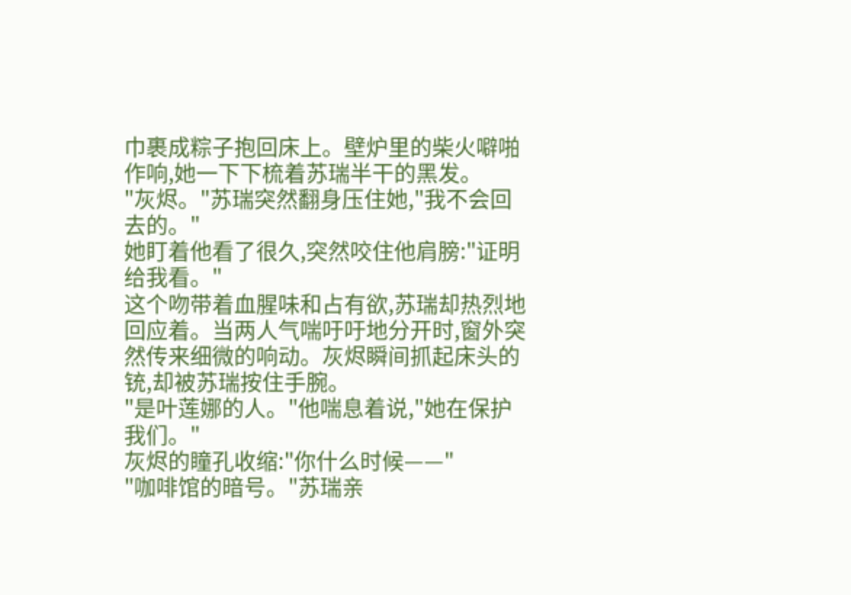巾裹成粽子抱回床上。壁炉里的柴火噼啪作响,她一下下梳着苏瑞半干的黑发。
"灰烬。"苏瑞突然翻身压住她,"我不会回去的。"
她盯着他看了很久,突然咬住他肩膀:"证明给我看。"
这个吻带着血腥味和占有欲,苏瑞却热烈地回应着。当两人气喘吁吁地分开时,窗外突然传来细微的响动。灰烬瞬间抓起床头的铳,却被苏瑞按住手腕。
"是叶莲娜的人。"他喘息着说,"她在保护我们。"
灰烬的瞳孔收缩:"你什么时候——"
"咖啡馆的暗号。"苏瑞亲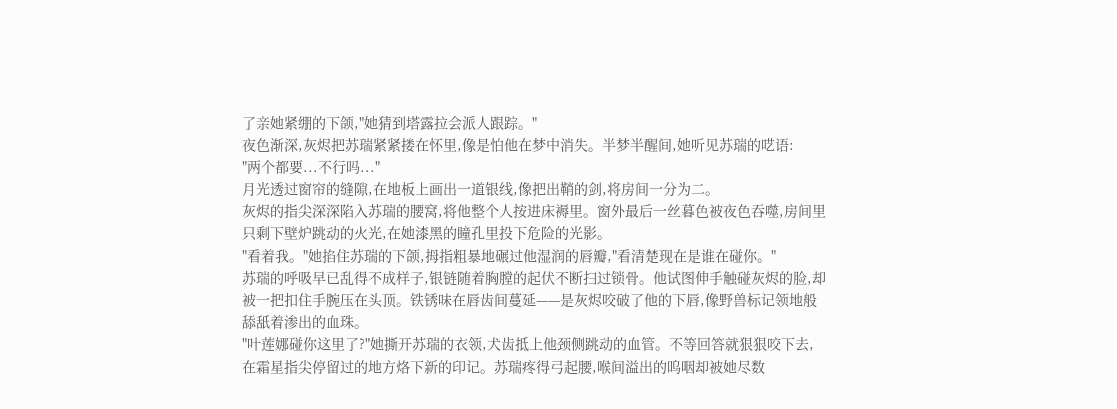了亲她紧绷的下颌,"她猜到塔露拉会派人跟踪。"
夜色渐深,灰烬把苏瑞紧紧搂在怀里,像是怕他在梦中消失。半梦半醒间,她听见苏瑞的呓语:
"两个都要...不行吗..."
月光透过窗帘的缝隙,在地板上画出一道银线,像把出鞘的剑,将房间一分为二。
灰烬的指尖深深陷入苏瑞的腰窝,将他整个人按进床褥里。窗外最后一丝暮色被夜色吞噬,房间里只剩下壁炉跳动的火光,在她漆黑的瞳孔里投下危险的光影。
"看着我。"她掐住苏瑞的下颌,拇指粗暴地碾过他湿润的唇瓣,"看清楚现在是谁在碰你。"
苏瑞的呼吸早已乱得不成样子,银链随着胸膛的起伏不断扫过锁骨。他试图伸手触碰灰烬的脸,却被一把扣住手腕压在头顶。铁锈味在唇齿间蔓延——是灰烬咬破了他的下唇,像野兽标记领地般舔舐着渗出的血珠。
"叶莲娜碰你这里了?"她撕开苏瑞的衣领,犬齿抵上他颈侧跳动的血管。不等回答就狠狠咬下去,在霜星指尖停留过的地方烙下新的印记。苏瑞疼得弓起腰,喉间溢出的呜咽却被她尽数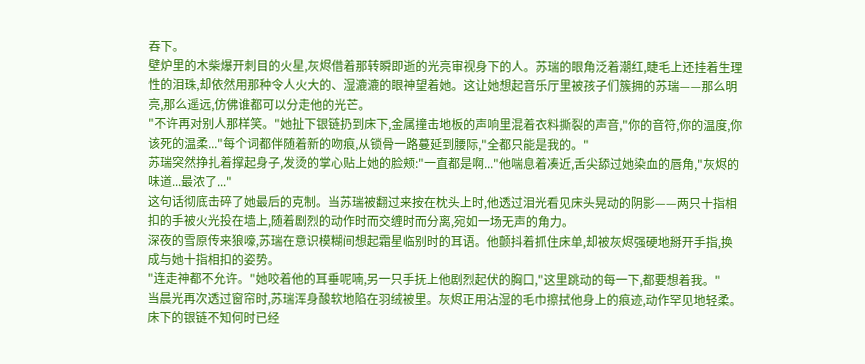吞下。
壁炉里的木柴爆开刺目的火星,灰烬借着那转瞬即逝的光亮审视身下的人。苏瑞的眼角泛着潮红,睫毛上还挂着生理性的泪珠,却依然用那种令人火大的、湿漉漉的眼神望着她。这让她想起音乐厅里被孩子们簇拥的苏瑞——那么明亮,那么遥远,仿佛谁都可以分走他的光芒。
"不许再对别人那样笑。"她扯下银链扔到床下,金属撞击地板的声响里混着衣料撕裂的声音,"你的音符,你的温度,你该死的温柔..."每个词都伴随着新的吻痕,从锁骨一路蔓延到腰际,"全都只能是我的。"
苏瑞突然挣扎着撑起身子,发烫的掌心贴上她的脸颊:"一直都是啊..."他喘息着凑近,舌尖舔过她染血的唇角,"灰烬的味道...最浓了..."
这句话彻底击碎了她最后的克制。当苏瑞被翻过来按在枕头上时,他透过泪光看见床头晃动的阴影——两只十指相扣的手被火光投在墙上,随着剧烈的动作时而交缠时而分离,宛如一场无声的角力。
深夜的雪原传来狼嚎,苏瑞在意识模糊间想起霜星临别时的耳语。他颤抖着抓住床单,却被灰烬强硬地掰开手指,换成与她十指相扣的姿势。
"连走神都不允许。"她咬着他的耳垂呢喃,另一只手抚上他剧烈起伏的胸口,"这里跳动的每一下,都要想着我。"
当晨光再次透过窗帘时,苏瑞浑身酸软地陷在羽绒被里。灰烬正用沾湿的毛巾擦拭他身上的痕迹,动作罕见地轻柔。床下的银链不知何时已经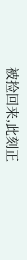被捡回来,此刻正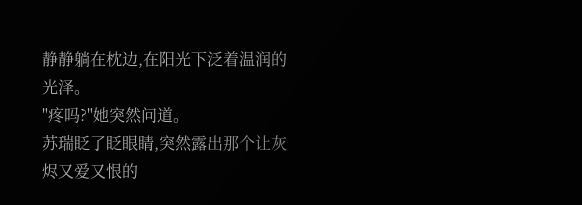静静躺在枕边,在阳光下泛着温润的光泽。
"疼吗?"她突然问道。
苏瑞眨了眨眼睛,突然露出那个让灰烬又爱又恨的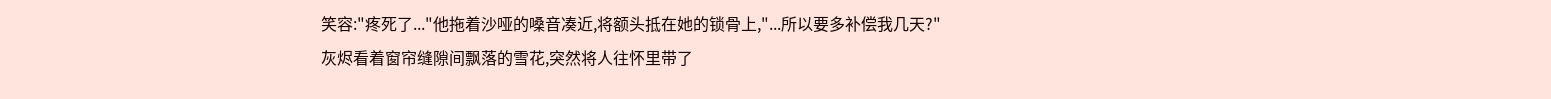笑容:"疼死了..."他拖着沙哑的嗓音凑近,将额头抵在她的锁骨上,"...所以要多补偿我几天?"
灰烬看着窗帘缝隙间飘落的雪花,突然将人往怀里带了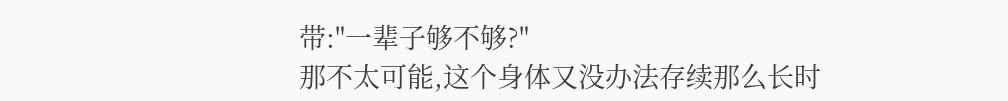带:"一辈子够不够?"
那不太可能,这个身体又没办法存续那么长时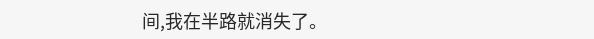间,我在半路就消失了。